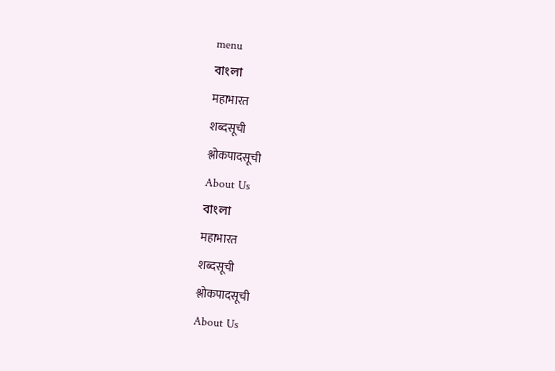menu
বাংলা
महाभारत
शब्दसूची
श्लोकपादसूची
About Us
বাংলা
महाभारत
शब्दसूची
श्लोकपादसूची
About Us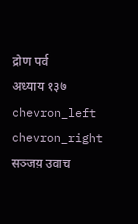द्रोण पर्व
अध्याय १३७
chevron_left
chevron_right
सञ्जय़ उवाच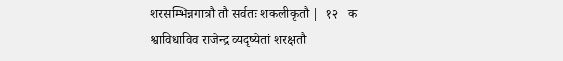शरसम्भिन्नगात्रौ तौ सर्वतः शकलीकृतौ |  १२   क
श्वाविधाविव राजेन्द्र व्यदृष्येतां शरक्षतौ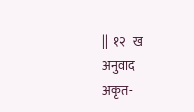||  १२   ख
अनुवाद
अकृत-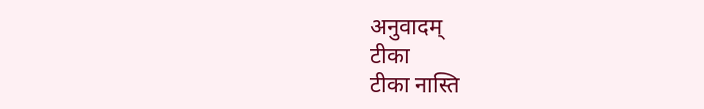अनुवादम्
टीका
टीका नास्ति